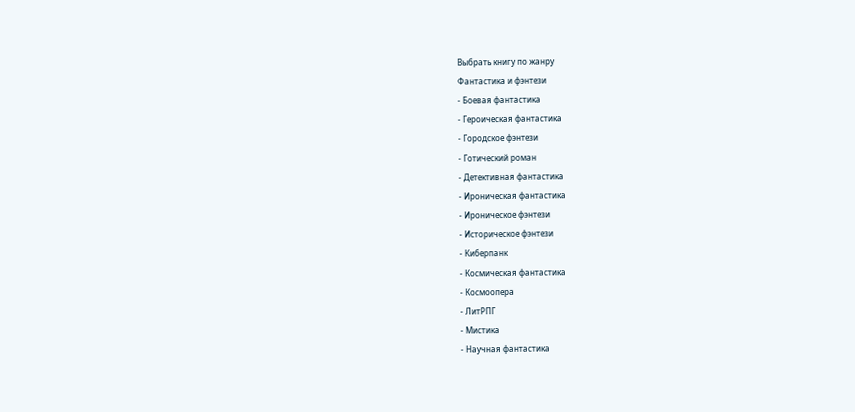Выбрать книгу по жанру
Фантастика и фэнтези
- Боевая фантастика
- Героическая фантастика
- Городское фэнтези
- Готический роман
- Детективная фантастика
- Ироническая фантастика
- Ироническое фэнтези
- Историческое фэнтези
- Киберпанк
- Космическая фантастика
- Космоопера
- ЛитРПГ
- Мистика
- Научная фантастика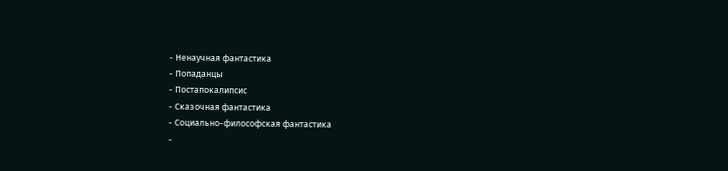- Ненаучная фантастика
- Попаданцы
- Постапокалипсис
- Сказочная фантастика
- Социально-философская фантастика
-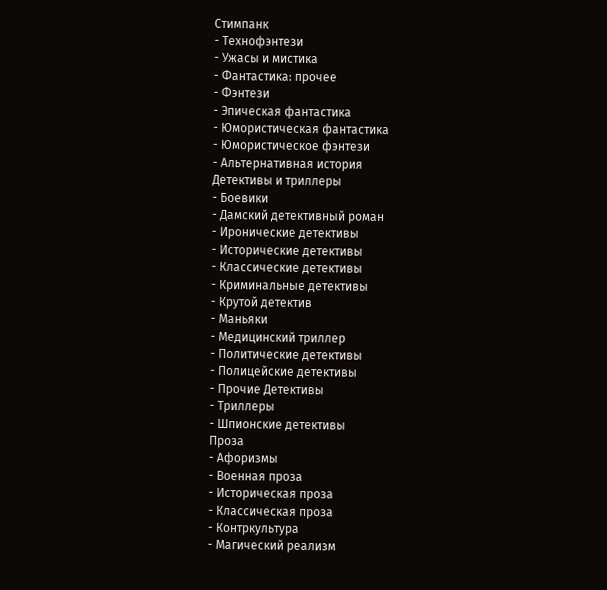Стимпанк
- Технофэнтези
- Ужасы и мистика
- Фантастика: прочее
- Фэнтези
- Эпическая фантастика
- Юмористическая фантастика
- Юмористическое фэнтези
- Альтернативная история
Детективы и триллеры
- Боевики
- Дамский детективный роман
- Иронические детективы
- Исторические детективы
- Классические детективы
- Криминальные детективы
- Крутой детектив
- Маньяки
- Медицинский триллер
- Политические детективы
- Полицейские детективы
- Прочие Детективы
- Триллеры
- Шпионские детективы
Проза
- Афоризмы
- Военная проза
- Историческая проза
- Классическая проза
- Контркультура
- Магический реализм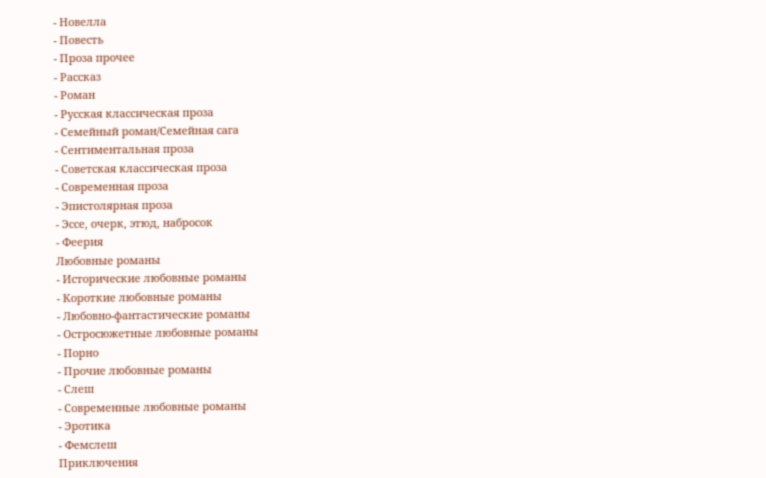- Новелла
- Повесть
- Проза прочее
- Рассказ
- Роман
- Русская классическая проза
- Семейный роман/Семейная сага
- Сентиментальная проза
- Советская классическая проза
- Современная проза
- Эпистолярная проза
- Эссе, очерк, этюд, набросок
- Феерия
Любовные романы
- Исторические любовные романы
- Короткие любовные романы
- Любовно-фантастические романы
- Остросюжетные любовные романы
- Порно
- Прочие любовные романы
- Слеш
- Современные любовные романы
- Эротика
- Фемслеш
Приключения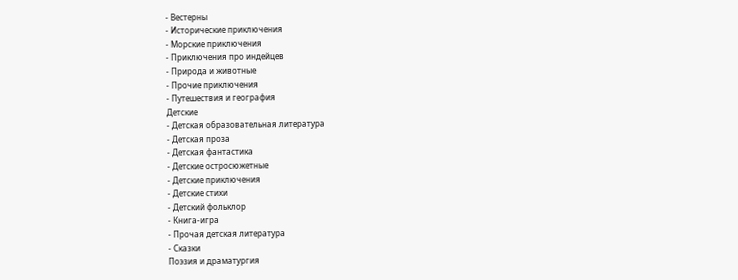- Вестерны
- Исторические приключения
- Морские приключения
- Приключения про индейцев
- Природа и животные
- Прочие приключения
- Путешествия и география
Детские
- Детская образовательная литература
- Детская проза
- Детская фантастика
- Детские остросюжетные
- Детские приключения
- Детские стихи
- Детский фольклор
- Книга-игра
- Прочая детская литература
- Сказки
Поэзия и драматургия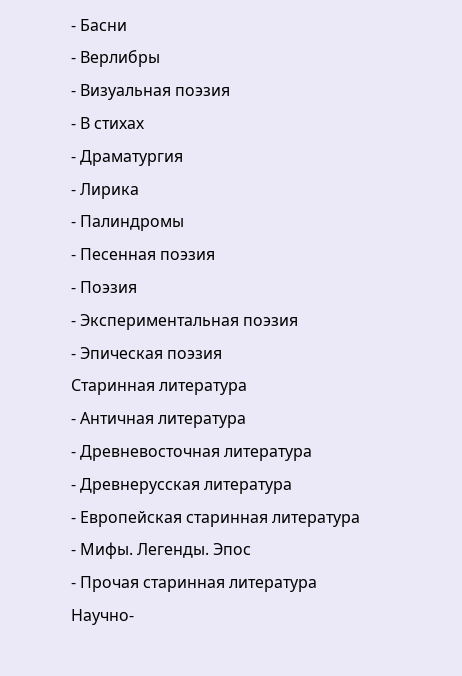- Басни
- Верлибры
- Визуальная поэзия
- В стихах
- Драматургия
- Лирика
- Палиндромы
- Песенная поэзия
- Поэзия
- Экспериментальная поэзия
- Эпическая поэзия
Старинная литература
- Античная литература
- Древневосточная литература
- Древнерусская литература
- Европейская старинная литература
- Мифы. Легенды. Эпос
- Прочая старинная литература
Научно-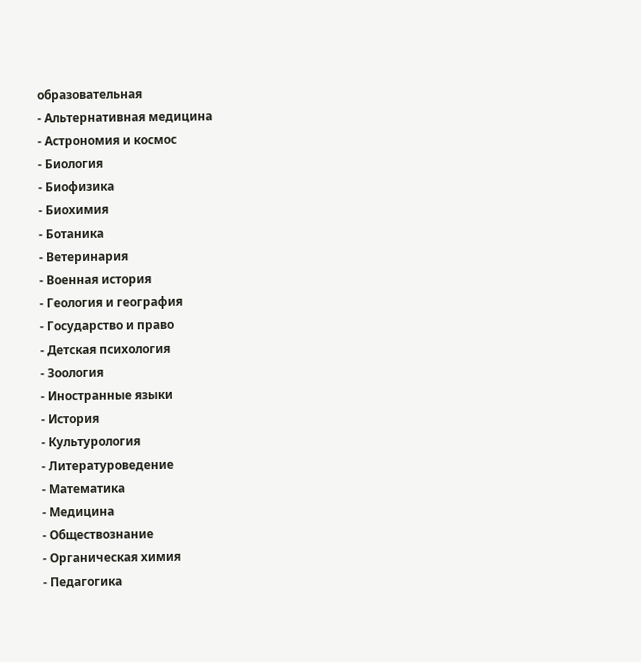образовательная
- Альтернативная медицина
- Астрономия и космос
- Биология
- Биофизика
- Биохимия
- Ботаника
- Ветеринария
- Военная история
- Геология и география
- Государство и право
- Детская психология
- Зоология
- Иностранные языки
- История
- Культурология
- Литературоведение
- Математика
- Медицина
- Обществознание
- Органическая химия
- Педагогика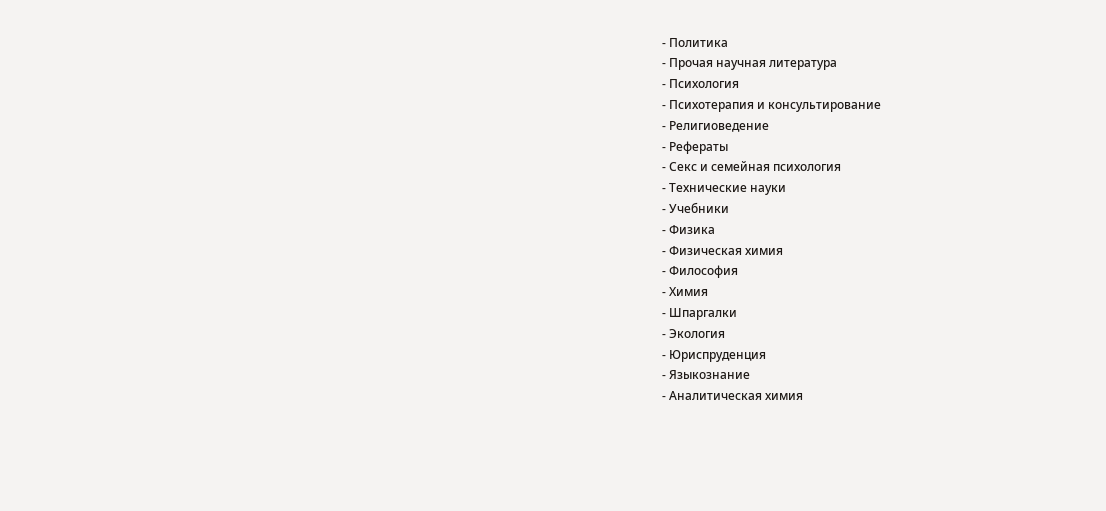- Политика
- Прочая научная литература
- Психология
- Психотерапия и консультирование
- Религиоведение
- Рефераты
- Секс и семейная психология
- Технические науки
- Учебники
- Физика
- Физическая химия
- Философия
- Химия
- Шпаргалки
- Экология
- Юриспруденция
- Языкознание
- Аналитическая химия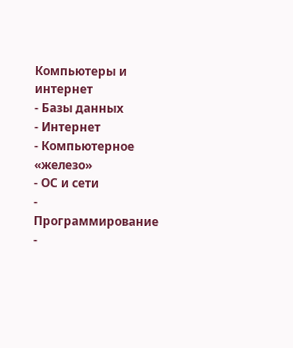Компьютеры и интернет
- Базы данных
- Интернет
- Компьютерное «железо»
- ОС и сети
- Программирование
-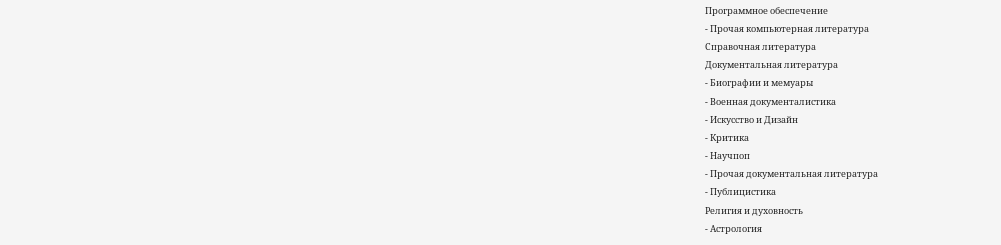Программное обеспечение
- Прочая компьютерная литература
Справочная литература
Документальная литература
- Биографии и мемуары
- Военная документалистика
- Искусство и Дизайн
- Критика
- Научпоп
- Прочая документальная литература
- Публицистика
Религия и духовность
- Астрология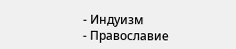- Индуизм
- Православие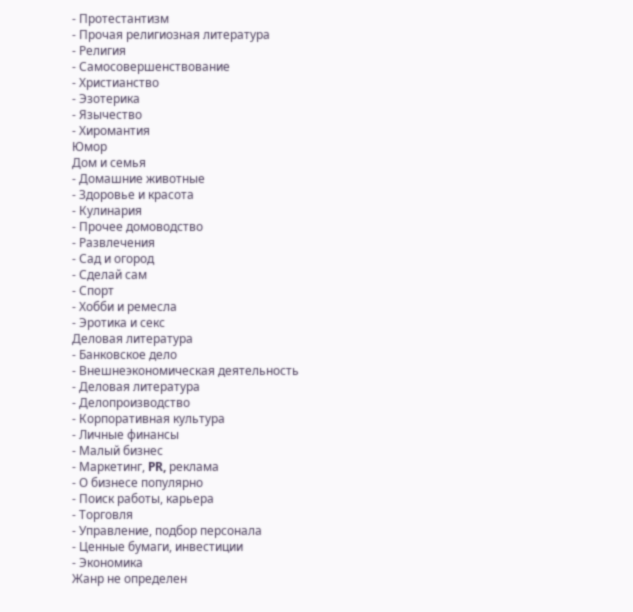- Протестантизм
- Прочая религиозная литература
- Религия
- Самосовершенствование
- Христианство
- Эзотерика
- Язычество
- Хиромантия
Юмор
Дом и семья
- Домашние животные
- Здоровье и красота
- Кулинария
- Прочее домоводство
- Развлечения
- Сад и огород
- Сделай сам
- Спорт
- Хобби и ремесла
- Эротика и секс
Деловая литература
- Банковское дело
- Внешнеэкономическая деятельность
- Деловая литература
- Делопроизводство
- Корпоративная культура
- Личные финансы
- Малый бизнес
- Маркетинг, PR, реклама
- О бизнесе популярно
- Поиск работы, карьера
- Торговля
- Управление, подбор персонала
- Ценные бумаги, инвестиции
- Экономика
Жанр не определен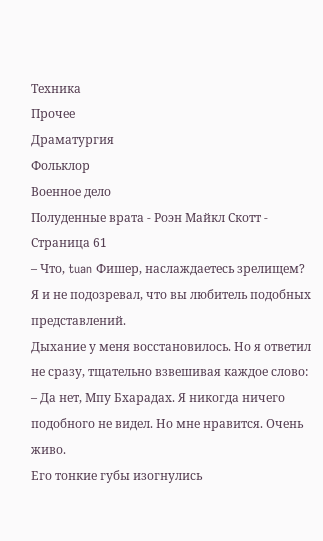Техника
Прочее
Драматургия
Фольклор
Военное дело
Полуденные врата - Роэн Майкл Скотт - Страница 61
– Что, tuan Фишер, наслаждаетесь зрелищем? Я и не подозревал, что вы любитель подобных представлений.
Дыхание у меня восстановилось. Но я ответил не сразу, тщательно взвешивая каждое слово:
– Да нет, Мпу Бхарадах. Я никогда ничего подобного не видел. Но мне нравится. Очень живо.
Его тонкие губы изогнулись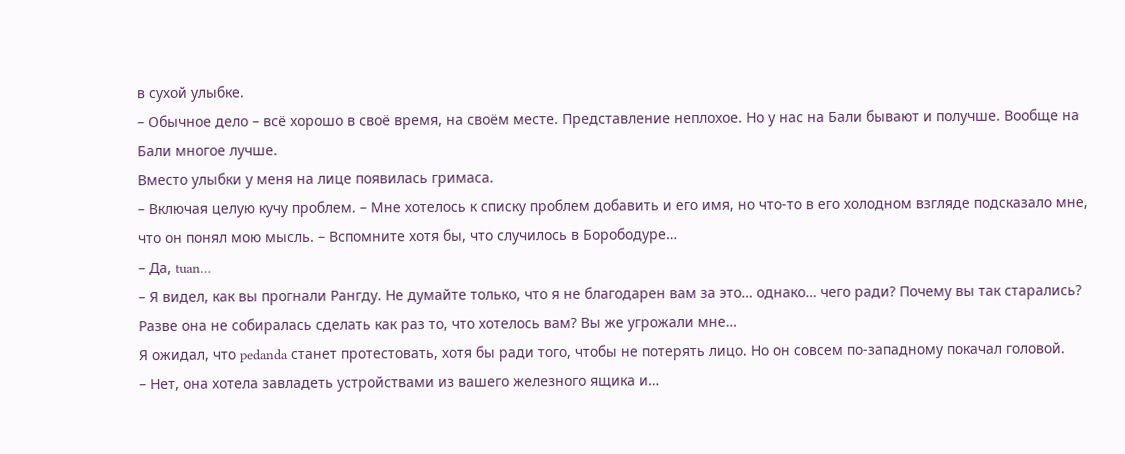в сухой улыбке.
– Обычное дело – всё хорошо в своё время, на своём месте. Представление неплохое. Но у нас на Бали бывают и получше. Вообще на Бали многое лучше.
Вместо улыбки у меня на лице появилась гримаса.
– Включая целую кучу проблем. – Мне хотелось к списку проблем добавить и его имя, но что-то в его холодном взгляде подсказало мне, что он понял мою мысль. – Вспомните хотя бы, что случилось в Борободуре…
– Да, tuan…
– Я видел, как вы прогнали Рангду. Не думайте только, что я не благодарен вам за это… однако… чего ради? Почему вы так старались? Разве она не собиралась сделать как раз то, что хотелось вам? Вы же угрожали мне…
Я ожидал, что pedanda станет протестовать, хотя бы ради того, чтобы не потерять лицо. Но он совсем по-западному покачал головой.
– Нет, она хотела завладеть устройствами из вашего железного ящика и…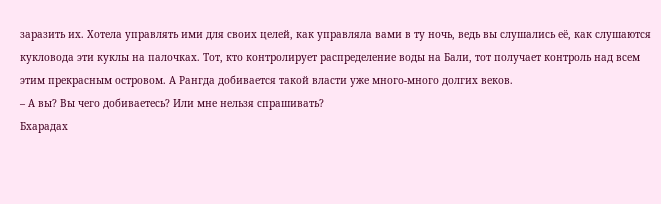заразить их. Хотела управлять ими для своих целей, как управляла вами в ту ночь, ведь вы слушались её, как слушаются кукловода эти куклы на палочках. Тот, кто контролирует распределение воды на Бали, тот получает контроль над всем этим прекрасным островом. А Рангда добивается такой власти уже много-много долгих веков.
– А вы? Вы чего добиваетесь? Или мне нельзя спрашивать?
Бхарадах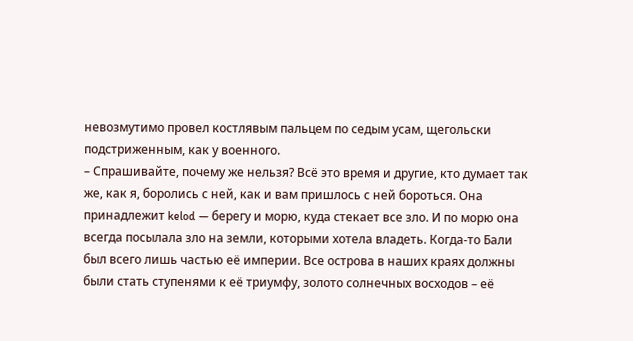невозмутимо провел костлявым пальцем по седым усам, щегольски подстриженным, как у военного.
– Спрашивайте, почему же нельзя? Всё это время и другие, кто думает так же, как я, боролись с ней, как и вам пришлось с ней бороться. Она принадлежит kelod — берегу и морю, куда стекает все зло. И по морю она всегда посылала зло на земли, которыми хотела владеть. Когда-то Бали был всего лишь частью её империи. Все острова в наших краях должны были стать ступенями к её триумфу, золото солнечных восходов – её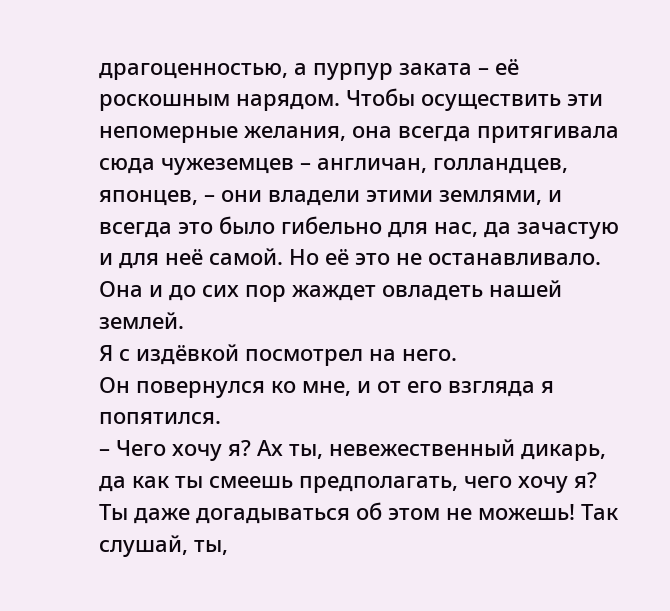драгоценностью, а пурпур заката – её роскошным нарядом. Чтобы осуществить эти непомерные желания, она всегда притягивала сюда чужеземцев – англичан, голландцев, японцев, – они владели этими землями, и всегда это было гибельно для нас, да зачастую и для неё самой. Но её это не останавливало. Она и до сих пор жаждет овладеть нашей землей.
Я с издёвкой посмотрел на него.
Он повернулся ко мне, и от его взгляда я попятился.
– Чего хочу я? Ах ты, невежественный дикарь, да как ты смеешь предполагать, чего хочу я? Ты даже догадываться об этом не можешь! Так слушай, ты,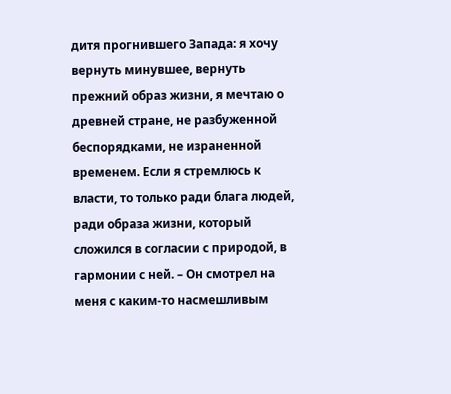дитя прогнившего Запада: я хочу вернуть минувшее, вернуть прежний образ жизни, я мечтаю о древней стране, не разбуженной беспорядками, не израненной временем. Если я стремлюсь к власти, то только ради блага людей, ради образа жизни, который сложился в согласии с природой, в гармонии с ней. – Он смотрел на меня с каким-то насмешливым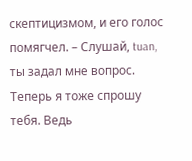скептицизмом, и его голос помягчел. – Слушай, tuan, ты задал мне вопрос. Теперь я тоже спрошу тебя. Ведь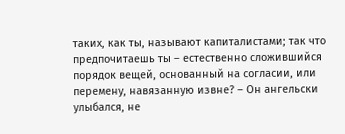таких, как ты, называют капиталистами; так что предпочитаешь ты – естественно сложившийся порядок вещей, основанный на согласии, или перемену, навязанную извне? – Он ангельски улыбался, не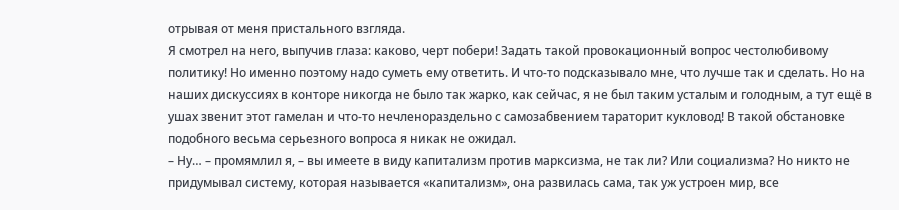отрывая от меня пристального взгляда.
Я смотрел на него, выпучив глаза: каково, черт побери! Задать такой провокационный вопрос честолюбивому политику! Но именно поэтому надо суметь ему ответить. И что-то подсказывало мне, что лучше так и сделать. Но на наших дискуссиях в конторе никогда не было так жарко, как сейчас, я не был таким усталым и голодным, а тут ещё в ушах звенит этот гамелан и что-то нечленораздельно с самозабвением тараторит кукловод! В такой обстановке подобного весьма серьезного вопроса я никак не ожидал.
– Ну… – промямлил я, – вы имеете в виду капитализм против марксизма, не так ли? Или социализма? Но никто не придумывал систему, которая называется «капитализм», она развилась сама, так уж устроен мир, все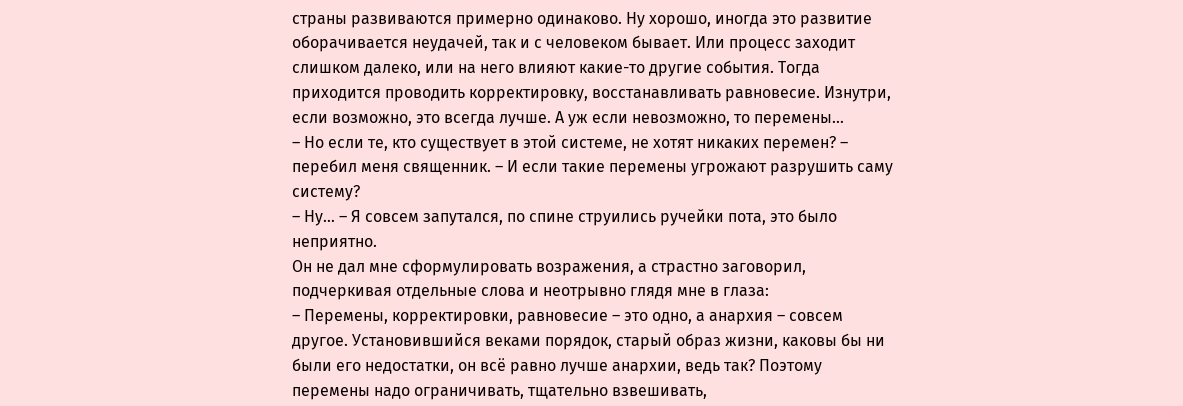страны развиваются примерно одинаково. Ну хорошо, иногда это развитие оборачивается неудачей, так и с человеком бывает. Или процесс заходит слишком далеко, или на него влияют какие-то другие события. Тогда приходится проводить корректировку, восстанавливать равновесие. Изнутри, если возможно, это всегда лучше. А уж если невозможно, то перемены…
– Но если те, кто существует в этой системе, не хотят никаких перемен? – перебил меня священник. – И если такие перемены угрожают разрушить саму систему?
– Ну… – Я совсем запутался, по спине струились ручейки пота, это было неприятно.
Он не дал мне сформулировать возражения, а страстно заговорил, подчеркивая отдельные слова и неотрывно глядя мне в глаза:
– Перемены, корректировки, равновесие – это одно, а анархия – совсем другое. Установившийся веками порядок, старый образ жизни, каковы бы ни были его недостатки, он всё равно лучше анархии, ведь так? Поэтому перемены надо ограничивать, тщательно взвешивать,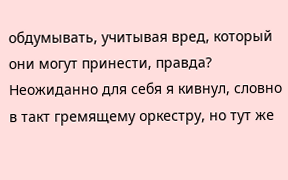обдумывать, учитывая вред, который они могут принести, правда?
Неожиданно для себя я кивнул, словно в такт гремящему оркестру, но тут же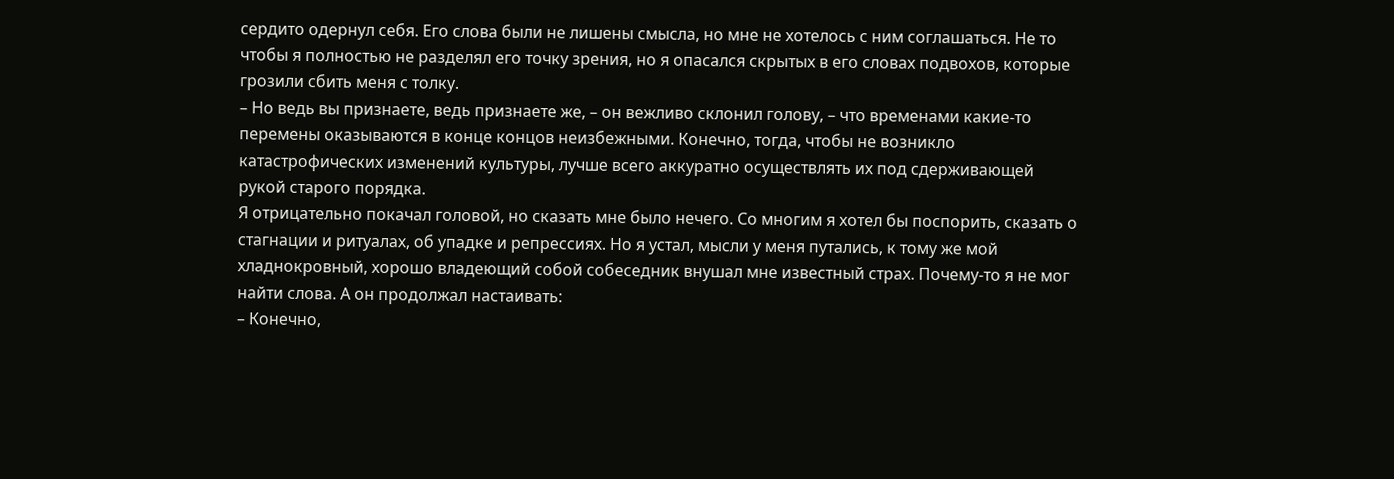сердито одернул себя. Его слова были не лишены смысла, но мне не хотелось с ним соглашаться. Не то чтобы я полностью не разделял его точку зрения, но я опасался скрытых в его словах подвохов, которые грозили сбить меня с толку.
– Но ведь вы признаете, ведь признаете же, – он вежливо склонил голову, – что временами какие-то перемены оказываются в конце концов неизбежными. Конечно, тогда, чтобы не возникло катастрофических изменений культуры, лучше всего аккуратно осуществлять их под сдерживающей рукой старого порядка.
Я отрицательно покачал головой, но сказать мне было нечего. Со многим я хотел бы поспорить, сказать о стагнации и ритуалах, об упадке и репрессиях. Но я устал, мысли у меня путались, к тому же мой хладнокровный, хорошо владеющий собой собеседник внушал мне известный страх. Почему-то я не мог найти слова. А он продолжал настаивать:
– Конечно,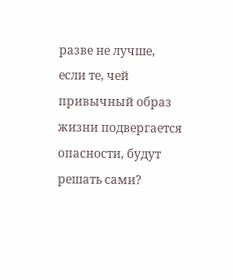разве не лучше, если те, чей привычный образ жизни подвергается опасности, будут решать сами?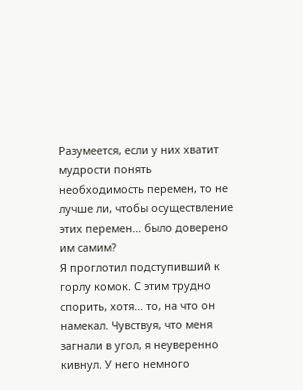Разумеется, если у них хватит мудрости понять необходимость перемен, то не лучше ли, чтобы осуществление этих перемен… было доверено им самим?
Я проглотил подступивший к горлу комок. С этим трудно спорить, хотя… то, на что он намекал. Чувствуя, что меня загнали в угол, я неуверенно кивнул. У него немного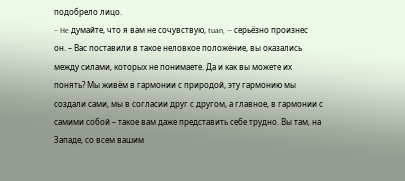подобрело лицо.
– He думайте, что я вам не сочувствую, tuan, — серьёзно произнес он. – Вас поставили в такое неловкое положение, вы оказались между силами, которых не понимаете. Да и как вы можете их понять? Мы живём в гармонии с природой, эту гармонию мы создали сами, мы в согласии друг с другом, а главное, в гармонии с самими собой – такое вам даже представить себе трудно. Вы там, на Западе, со всем вашим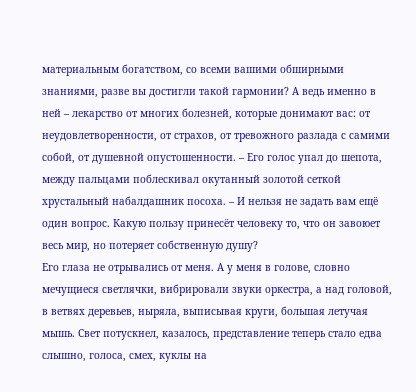материальным богатством, со всеми вашими обширными знаниями, разве вы достигли такой гармонии? А ведь именно в ней – лекарство от многих болезней, которые донимают вас: от неудовлетворенности, от страхов, от тревожного разлада с самими собой, от душевной опустошенности. – Его голос упал до шепота, между пальцами поблескивал окутанный золотой сеткой хрустальный набалдашник посоха. – И нельзя не задать вам ещё один вопрос. Какую пользу принесёт человеку то, что он завоюет весь мир, но потеряет собственную душу?
Его глаза не отрывались от меня. А у меня в голове, словно мечущиеся светлячки, вибрировали звуки оркестра, а над головой, в ветвях деревьев, ныряла, выписывая круги, большая летучая мышь. Свет потускнел, казалось, представление теперь стало едва слышно, голоса, смех, куклы на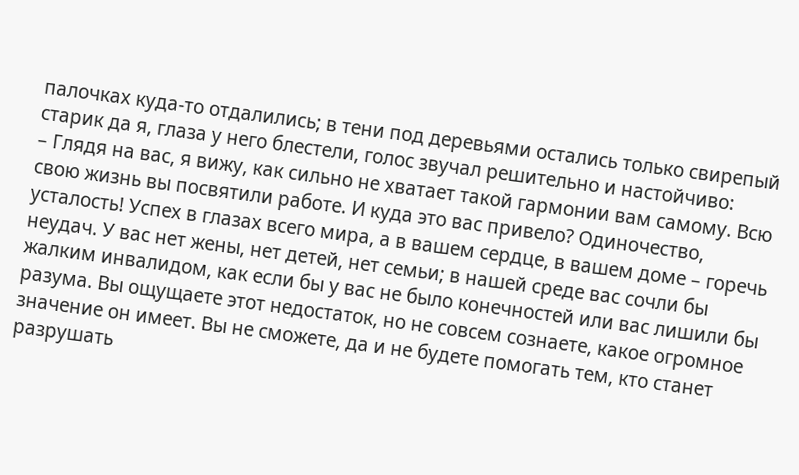палочках куда-то отдалились; в тени под деревьями остались только свирепый старик да я, глаза у него блестели, голос звучал решительно и настойчиво:
– Глядя на вас, я вижу, как сильно не хватает такой гармонии вам самому. Всю свою жизнь вы посвятили работе. И куда это вас привело? Одиночество, усталость! Успех в глазах всего мира, а в вашем сердце, в вашем доме – горечь неудач. У вас нет жены, нет детей, нет семьи; в нашей среде вас сочли бы жалким инвалидом, как если бы у вас не было конечностей или вас лишили бы разума. Вы ощущаете этот недостаток, но не совсем сознаете, какое огромное значение он имеет. Вы не сможете, да и не будете помогать тем, кто станет разрушать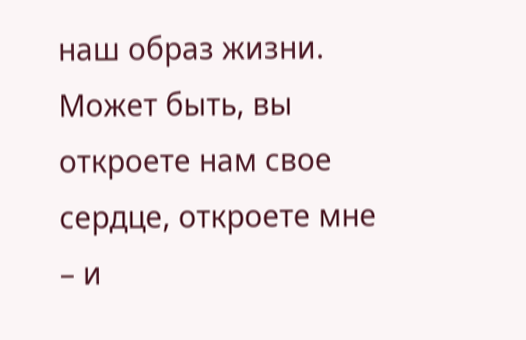наш образ жизни. Может быть, вы откроете нам свое сердце, откроете мне – и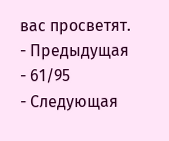вас просветят.
- Предыдущая
- 61/95
- Следующая